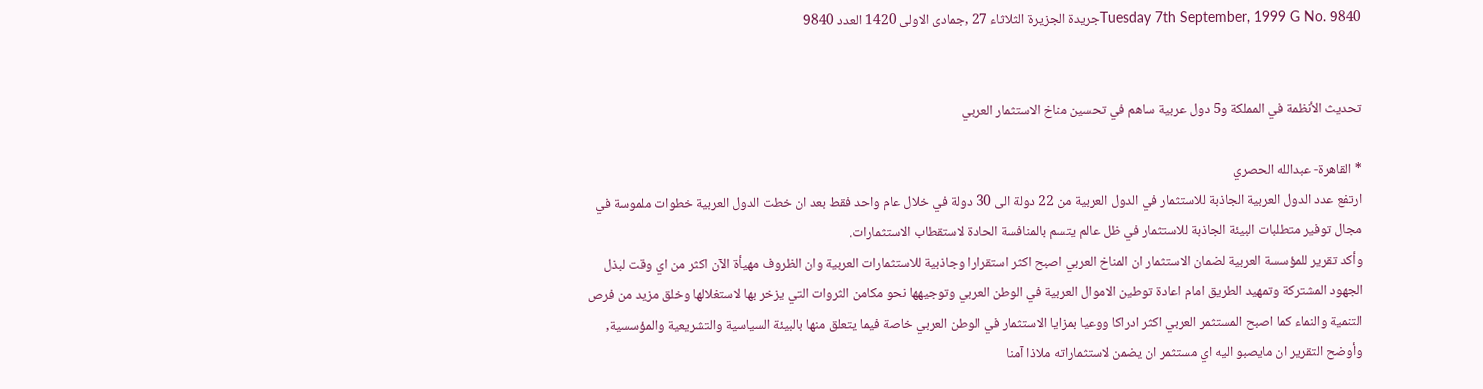Tuesday 7th September, 1999 G No. 9840جريدة الجزيرة الثلاثاء 27 ,جمادى الاولى 1420 العدد 9840


تحديث الأنظمة في المملكة و5 دول عربية ساهم في تحسين مناخ الاستثمار العربي

* القاهرة- عبدالله الحصري
ارتفع عدد الدول العربية الجاذبة للاستثمار في الدول العربية من 22 دولة الى 30 دولة في خلال عام واحد فقط بعد ان خطت الدول العربية خطوات ملموسة في مجال توفير متطلبات البيئة الجاذبة للاستثمار في ظل عالم يتسم بالمنافسة الحادة لاستقطاب الاستثمارات.
وأكد تقرير للمؤسسة العربية لضمان الاستثمار ان المناخ العربي اصبح اكثر استقرارا وجاذبية للاستثمارات العربية وان الظروف مهيأة الآن اكثر من اي وقت لبذل الجهود المشتركة وتمهيد الطريق امام اعادة توطين الاموال العربية في الوطن العربي وتوجيهها نحو مكامن الثروات التي يزخر بها لاستغلالها وخلق مزيد من فرص التنمية والنماء كما اصبح المستثمر العربي اكثر ادراكا ووعيا بمزايا الاستثمار في الوطن العربي خاصة فيما يتعلق منها بالبيئة السياسية والتشريعية والمؤسسية, وأوضح التقرير ان مايصبو اليه اي مستثمر ان يضمن لاستثماراته ملاذا آمنا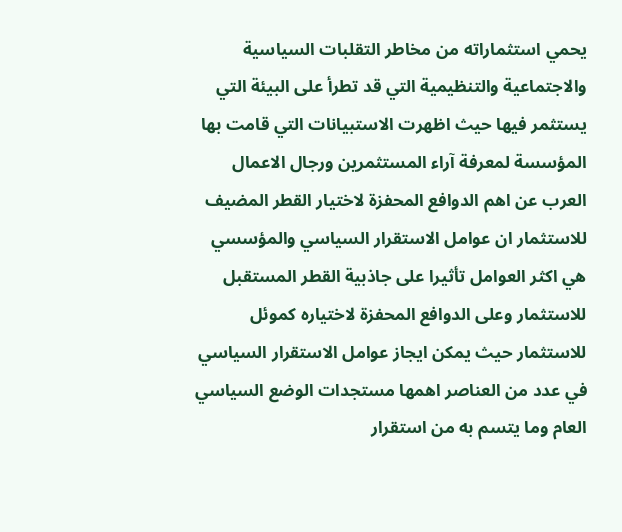يحمي استثماراته من مخاطر التقلبات السياسية والاجتماعية والتنظيمية التي قد تطرأ على البيئة التي يستثمر فيها حيث اظهرت الاستبيانات التي قامت بها المؤسسة لمعرفة آراء المستثمرين ورجال الاعمال العرب عن اهم الدوافع المحفزة لاختيار القطر المضيف للاستثمار ان عوامل الاستقرار السياسي والمؤسسي هي اكثر العوامل تأثيرا على جاذبية القطر المستقبل للاستثمار وعلى الدوافع المحفزة لاختياره كموئل للاستثمار حيث يمكن ايجاز عوامل الاستقرار السياسي في عدد من العناصر اهمها مستجدات الوضع السياسي العام وما يتسم به من استقرار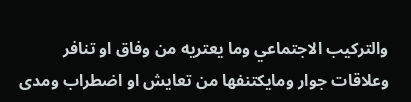والتركيب الاجتماعي وما يعتريه من وفاق او تنافر وعلاقات جوار ومايكتنفها من تعايش او اضطراب ومدى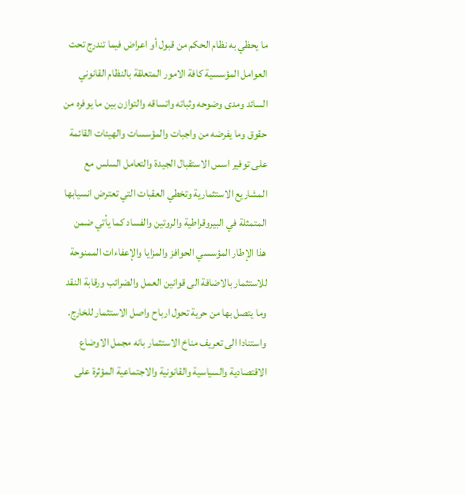ما يحظي به نظام الحكم من قبول أو اعراض فيما تندرج تحت العوامل المؤسسية كافة الامور المتعلقة بالنظام القانوني السائد ومدى وضوحه وثباته واتساقه والتوازن بين ما يوفره من حقوق وما يفرضه من واجبات والمؤسسات والهيئات القائمة على توفير اسس الاستقبال الجيدة والتعامل السلس مع المشاريع الاستثمارية وتخطي العقبات التي تعترض انسيابها المتمثلة في البيروقراطية والروتين والفساد كما يأتي ضمن هذا الإطار المؤسسي الحوافز والمزايا والإعفاءات الممنوحة للاستثمار بالاضافة الى قوانين العمل والضرائب ورقابة النقد وما يتصل بها من حرية تحول ارباح واصل الاستثمار للخارج.
واستنادا الى تعريف مناخ الاستثمار بانه مجمل الاوضاع الاقتصادية والسياسية والقانونية والاجتماعية المؤثرة على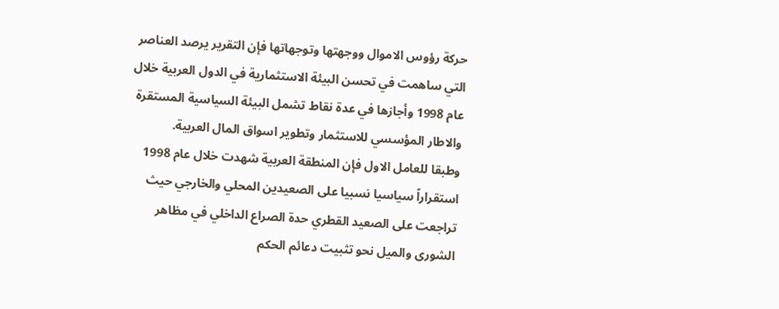حركة رؤوس الاموال ووجهتها وتوجهاتها فإن التقرير يرصد العناصر التي ساهمت في تحسن البيئة الاستثمارية في الدول العربية خلال عام 1998 وأجازها في عدة نقاط تشمل البيئة السياسية المستقرة والاطار المؤسسي للاستثمار وتطوير اسواق المال العربية.
وطبقا للعامل الاول فإن المنطقة العربية شهدت خلال عام 1998 استقراراً سياسيا نسبيا على الصعيدين المحلي والخارجي حيث تراجعت على الصعيد القطري حدة الصراع الداخلي في مظاهر الشورى والميل نحو تثبيت دعائم الحكم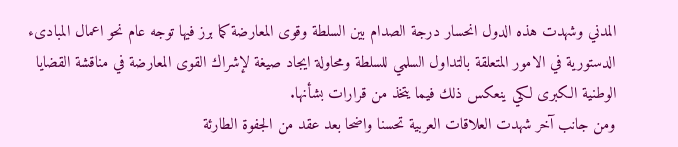المدني وشهدت هذه الدول انحسار درجة الصدام بين السلطة وقوى المعارضة كما برز فيها توجه عام نحو اعمال المبادىء الدستورية في الامور المتعلقة بالتداول السلمي للسلطة ومحاولة ايجاد صيغة لإشراك القوى المعارضة في مناقشة القضايا الوطنية الكبرى لكي ينعكس ذلك فيما يتخذ من قرارات بشأنها.
ومن جانب آخر شهدت العلاقات العربية تحسنا واضحا بعد عقد من الجفوة الطارئة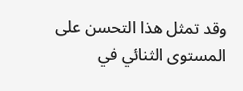وقد تمثل هذا التحسن على المستوى الثنائي في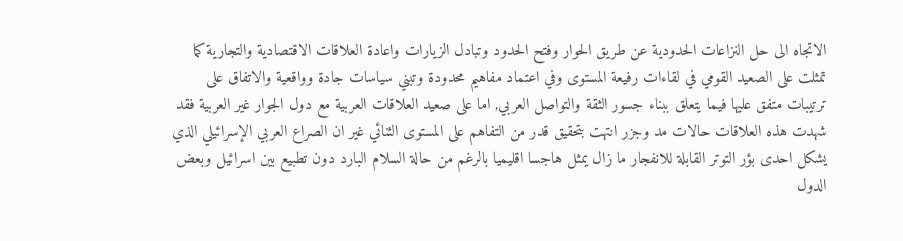الاتجاه الى حل النزاعات الحدودية عن طريق الحوار وفتح الحدود وتبادل الزيارات واعادة العلاقات الاقتصادية والتجارية كما تمثلت على الصعيد القومي في لقاءات رفيعة المستوى وفي اعتماد مفاهيم محدودة وتبني سياسات جادة وواقعية والاتفاق على ترتيبات متفق عليها فيما يتعلق ببناء جسور الثقة والتواصل العربي, اما على صعيد العلاقات العربية مع دول الجوار غير العربية فقد شهدت هذه العلاقات حالات مد وجزر انتهت بتحقيق قدر من التفاهم على المستوى الثنائي غير ان الصراع العربي الإسرائيلي الذي يشكل احدى بؤر التوتر القابلة للانفجار ما زال يمثل هاجسا اقليميا بالرغم من حالة السلام البارد دون تطبيع بين اسرائيل وبعض الدول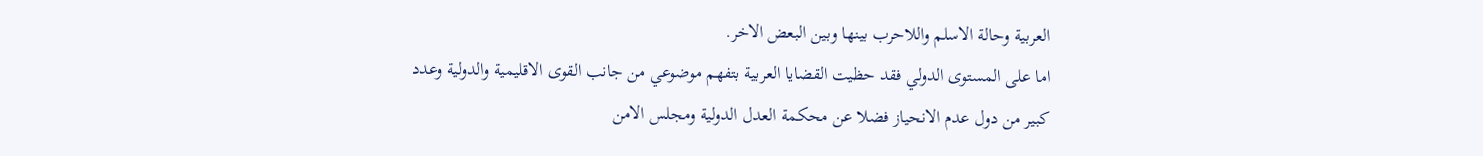العربية وحالة الاسلم واللاحرب بينها وبين البعض الاخر.
اما على المستوى الدولي فقد حظيت القضايا العربية بتفهم موضوعي من جانب القوى الاقليمية والدولية وعدد كبير من دول عدم الانحياز فضلا عن محكمة العدل الدولية ومجلس الامن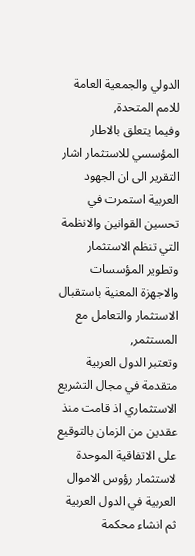الدولي والجمعية العامة للامم المتحدة,
وفيما يتعلق بالاطار المؤسسي للاستثمار اشار التقرير الى ان الجهود العربية استمرت في تحسين القوانين والانظمة التي تنظم الاستثمار وتطوير المؤسسات والاجهزة المعنية باستقبال الاستثمار والتعامل مع المستثمر,
وتعتبر الدول العربية متقدمة في مجال التشريع الاستثماري اذ قامت منذ عقدين من الزمان بالتوقيع على الاتفاقية الموحدة لاستثمار رؤوس الاموال العربية في الدول العربية ثم انشاء محكمة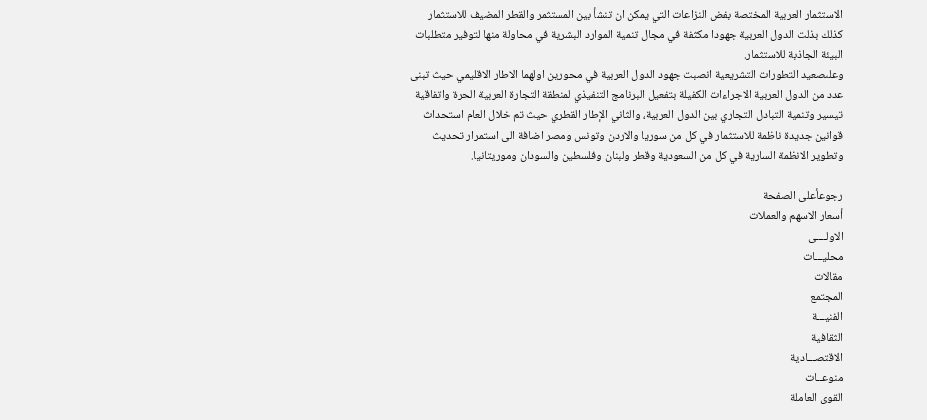الاستثمار العربية المختصة بفض النزاعات التي يمكن ان تنشأ بين المستثمر والقطر المضيف للاستثمار كذلك بذلت الدول العربية جهودا مكثفة في مجال تنمية الموارد البشرية في محاولة منها لتوفير متطلبات البيئة الجاذبة للاستثمار.
وعلىصعيد التطورات التشريعية انصبت جهود الدول العربية في محورين اولهما الاطار الاقليمي حيث تبنى عدد من الدول العربية الاجراءات الكفيلة بتفعيل البرنامج التنفيذي لمنطقة التجارة العربية الحرة واتفاقية تيسير وتنمية التبادل التجاري بين الدول العربية، والثاني الإطار القطري حيث تم خلال العام استحداث قوانين جديدة ناظمة للاستثمار في كل من سوريا والاردن وتونس ومصر اضافة الى استمرار تحديث وتطوير الانظمة السارية في كل من السعودية وقطر ولبنان وفلسطين والسودان وموريتانيا.

رجوعأعلى الصفحة
أسعار الاسهم والعملات
الاولــــى
محليـــات
مقالات
المجتمع
الفنيـــة
الثقافية
الاقتصـــادية
منوعــات
القوى العاملة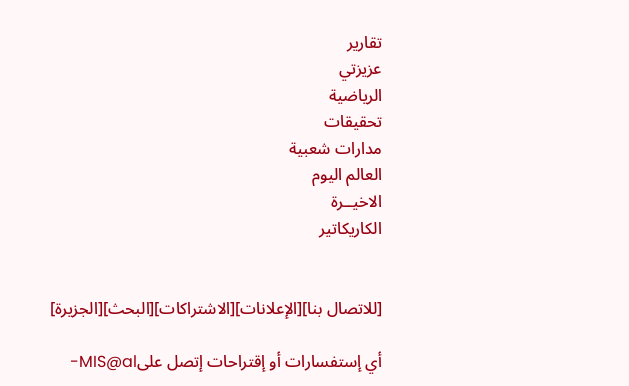تقارير
عزيزتي
الرياضية
تحقيقات
مدارات شعبية
العالم اليوم
الاخيــرة
الكاريكاتير


[للاتصال بنا][الإعلانات][الاشتراكات][البحث][الجزيرة]

أي إستفسارات أو إقتراحات إتصل علىMIS@al-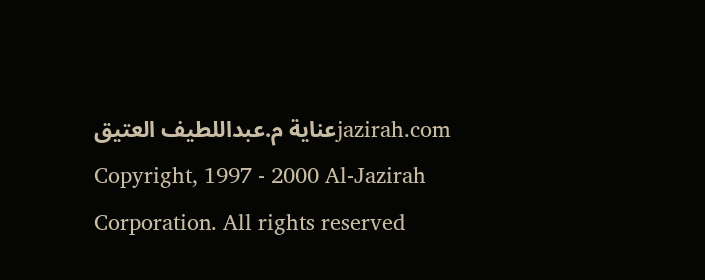jazirah.comعناية م.عبداللطيف العتيق
Copyright, 1997 - 2000 Al-Jazirah Corporation. All rights reserved